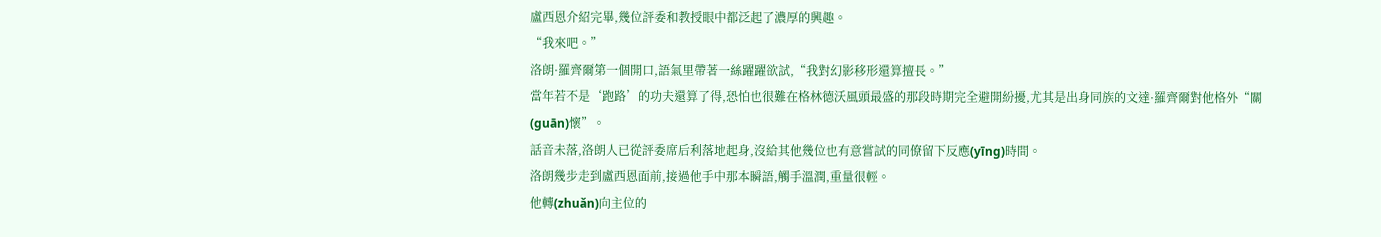盧西恩介紹完畢,幾位評委和教授眼中都泛起了濃厚的興趣。
“我來吧。”
洛朗·羅齊爾第一個開口,語氣里帶著一絲躍躍欲試,“我對幻影移形還算擅長。”
當年若不是‘跑路’的功夫還算了得,恐怕也很難在格林德沃風頭最盛的那段時期完全避開紛擾,尤其是出身同族的文達·羅齊爾對他格外“關(guān)懷”。
話音未落,洛朗人已從評委席后利落地起身,沒給其他幾位也有意嘗試的同僚留下反應(yīng)時間。
洛朗幾步走到盧西恩面前,接過他手中那本瞬語,觸手溫潤,重量很輕。
他轉(zhuǎn)向主位的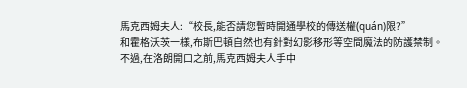馬克西姆夫人:“校長,能否請您暫時開通學校的傳送權(quán)限?”
和霍格沃茨一樣,布斯巴頓自然也有針對幻影移形等空間魔法的防護禁制。
不過,在洛朗開口之前,馬克西姆夫人手中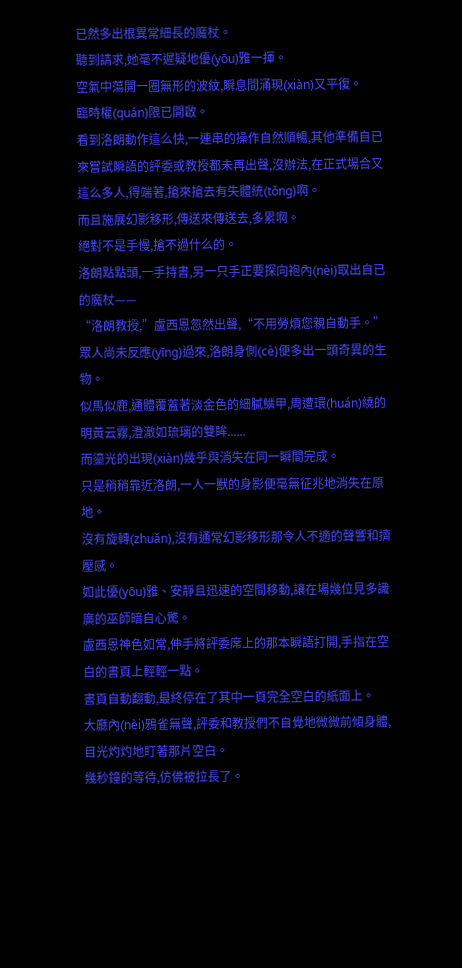已然多出根異常細長的魔杖。
聽到請求,她毫不遲疑地優(yōu)雅一揮。
空氣中蕩開一圈無形的波紋,瞬息間涌現(xiàn)又平復。
臨時權(quán)限已開啟。
看到洛朗動作這么快,一連串的操作自然順暢,其他準備自已來嘗試瞬語的評委或教授都未再出聲,沒辦法,在正式場合又這么多人,得端著,搶來搶去有失體統(tǒng)啊。
而且施展幻影移形,傳送來傳送去,多累啊。
絕對不是手慢,搶不過什么的。
洛朗點點頭,一手持書,另一只手正要探向袍內(nèi)取出自已的魔杖——
“洛朗教授,”盧西恩忽然出聲,“不用勞煩您親自動手。”
眾人尚未反應(yīng)過來,洛朗身側(cè)便多出一頭奇異的生物。
似馬似鹿,通體覆蓋著淡金色的細膩鱗甲,周遭環(huán)繞的明黃云霧,澄澈如琉璃的雙眸......
而鎏光的出現(xiàn)幾乎與消失在同一瞬間完成。
只是稍稍靠近洛朗,一人一獸的身影便毫無征兆地消失在原地。
沒有旋轉(zhuǎn),沒有通常幻影移形那令人不適的聲響和擠壓感。
如此優(yōu)雅、安靜且迅速的空間移動,讓在場幾位見多識廣的巫師暗自心驚。
盧西恩神色如常,伸手將評委席上的那本瞬語打開,手指在空白的書頁上輕輕一點。
書頁自動翻動,最終停在了其中一頁完全空白的紙面上。
大廳內(nèi)鴉雀無聲,評委和教授們不自覺地微微前傾身體,目光灼灼地盯著那片空白。
幾秒鐘的等待,仿佛被拉長了。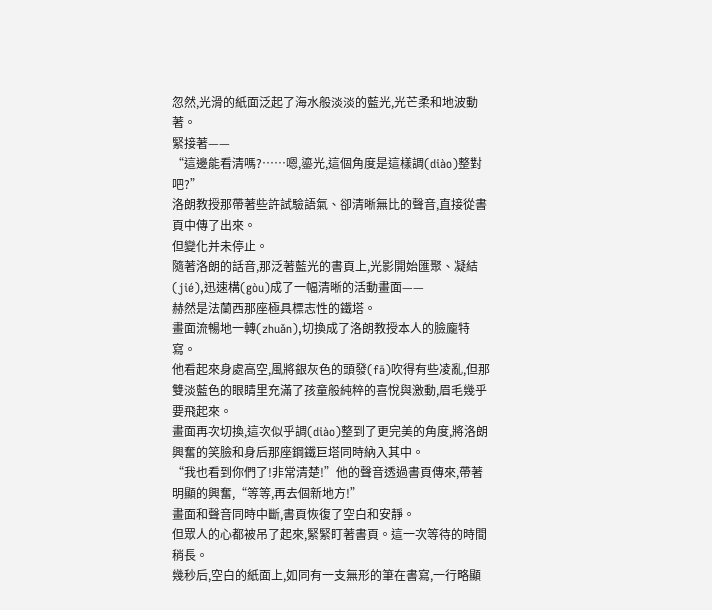忽然,光滑的紙面泛起了海水般淡淡的藍光,光芒柔和地波動著。
緊接著——
“這邊能看清嗎?……嗯,鎏光,這個角度是這樣調(diào)整對吧?”
洛朗教授那帶著些許試驗語氣、卻清晰無比的聲音,直接從書頁中傳了出來。
但變化并未停止。
隨著洛朗的話音,那泛著藍光的書頁上,光影開始匯聚、凝結(jié),迅速構(gòu)成了一幅清晰的活動畫面——
赫然是法蘭西那座極具標志性的鐵塔。
畫面流暢地一轉(zhuǎn),切換成了洛朗教授本人的臉龐特寫。
他看起來身處高空,風將銀灰色的頭發(fā)吹得有些凌亂,但那雙淡藍色的眼睛里充滿了孩童般純粹的喜悅與激動,眉毛幾乎要飛起來。
畫面再次切換,這次似乎調(diào)整到了更完美的角度,將洛朗興奮的笑臉和身后那座鋼鐵巨塔同時納入其中。
“我也看到你們了!非常清楚!”他的聲音透過書頁傳來,帶著明顯的興奮,“等等,再去個新地方!”
畫面和聲音同時中斷,書頁恢復了空白和安靜。
但眾人的心都被吊了起來,緊緊盯著書頁。這一次等待的時間稍長。
幾秒后,空白的紙面上,如同有一支無形的筆在書寫,一行略顯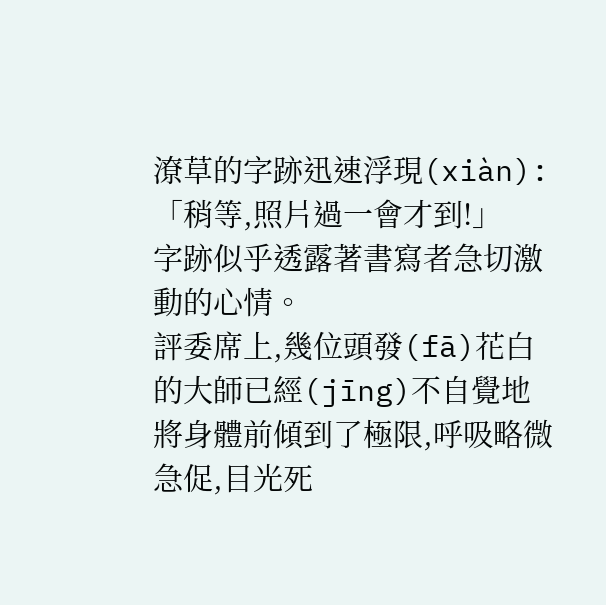潦草的字跡迅速浮現(xiàn):
「稍等,照片過一會才到!」
字跡似乎透露著書寫者急切激動的心情。
評委席上,幾位頭發(fā)花白的大師已經(jīng)不自覺地將身體前傾到了極限,呼吸略微急促,目光死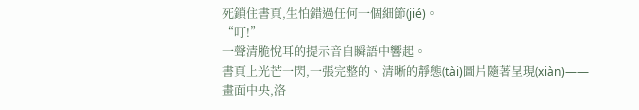死鎖住書頁,生怕錯過任何一個細節(jié)。
“叮!”
一聲清脆悅耳的提示音自瞬語中響起。
書頁上光芒一閃,一張完整的、清晰的靜態(tài)圖片隨著呈現(xiàn)——
畫面中央,洛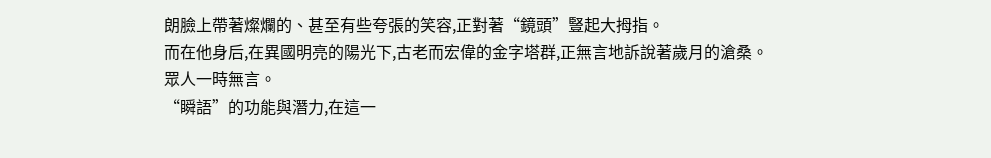朗臉上帶著燦爛的、甚至有些夸張的笑容,正對著“鏡頭”豎起大拇指。
而在他身后,在異國明亮的陽光下,古老而宏偉的金字塔群,正無言地訴說著歲月的滄桑。
眾人一時無言。
“瞬語”的功能與潛力,在這一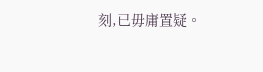刻,已毋庸置疑。